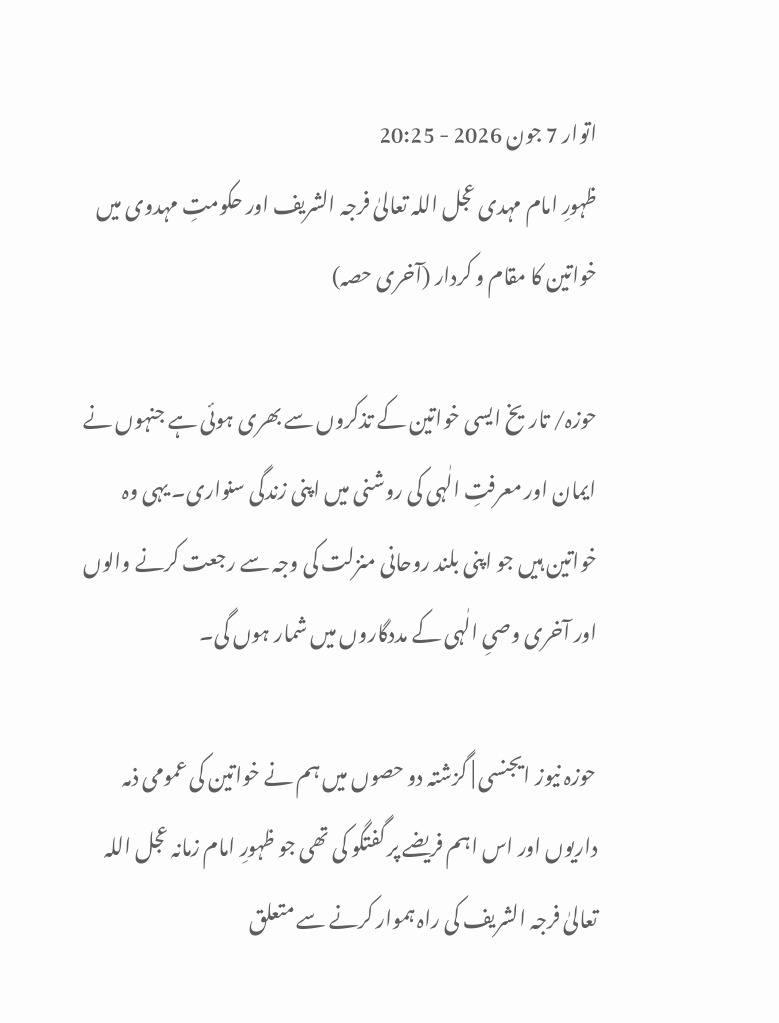اتوار 7 جون 2026 - 20:25
ظہورِ امام مہدی عجل اللہ تعالیٰ فرجہ الشریف اور حکومتِ مہدوی میں خواتین کا مقام و کردار (آخری حصہ)

حوزہ/ تاریخ ایسی خواتین کے تذکروں سے بھری ہوئی ہے جنہوں نے ایمان اور معرفتِ الٰہی کی روشنی میں اپنی زندگی سنواری۔ یہی وہ خواتین ہیں جو اپنی بلند روحانی منزلت کی وجہ سے رجعت کرنے والوں اور آخری وصیِ الٰہی کے مددگاروں میں شمار ہوں گی۔

حوزہ نیوز ایجنسی | گزشتہ دو حصوں میں ہم نے خواتین کی عمومی ذمہ داریوں اور اس اہم فریضے پر گفتگو کی تھی جو ظہورِ امام زمانہ عجل اللہ تعالیٰ فرجہ الشریف کی راہ ہموار کرنے سے متعلق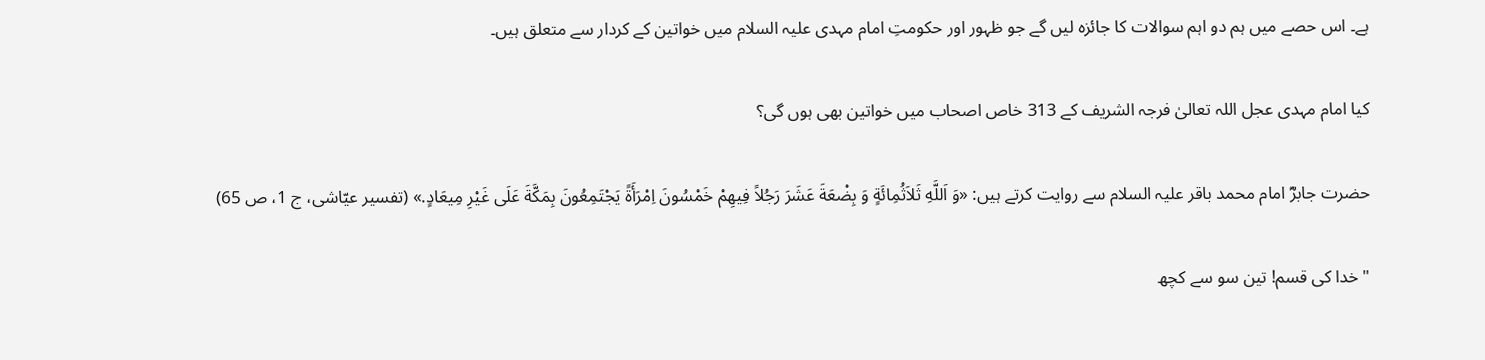ہے۔ اس حصے میں ہم دو اہم سوالات کا جائزہ لیں گے جو ظہور اور حکومتِ امام مہدی علیہ السلام میں خواتین کے کردار سے متعلق ہیں۔

کیا امام مہدی عجل اللہ تعالیٰ فرجہ الشریف کے 313 خاص اصحاب میں خواتین بھی ہوں گی؟

حضرت جابرؓ امام محمد باقر علیہ السلام سے روایت کرتے ہیں: «وَ اَللَّهِ ثَلاَثُمِائَةٍ وَ بِضْعَةَ عَشَرَ رَجُلاً فِیهِمْ خَمْسُونَ اِمْرَأَةً یَجْتَمِعُونَ بِمَکَّةَ عَلَی غَیْرِ مِیعَادٍ.» (تفسیر عیّاشی، ج 1، ص 65)

"خدا کی قسم! تین سو سے کچھ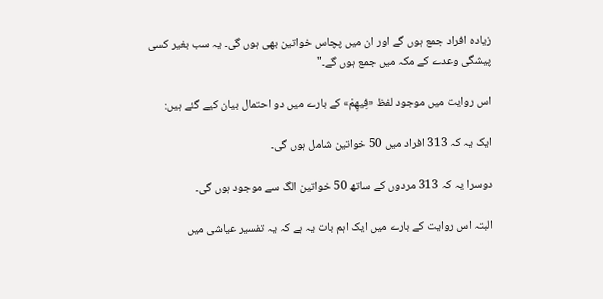زیادہ افراد جمع ہوں گے اور ان میں پچاس خواتین بھی ہوں گی۔ یہ سب بغیر کسی پیشگی وعدے کے مکہ میں جمع ہوں گے۔"

اس روایت میں موجود لفظ «فِیهِمْ» کے بارے میں دو احتمال بیان کیے گئے ہیں:

ایک یہ کہ 313 افراد میں 50 خواتین شامل ہوں گی۔

دوسرا یہ کہ 313 مردوں کے ساتھ 50 خواتین الگ سے موجود ہوں گی۔

البتہ اس روایت کے بارے میں ایک اہم بات یہ ہے کہ یہ تفسیر عیاشی میں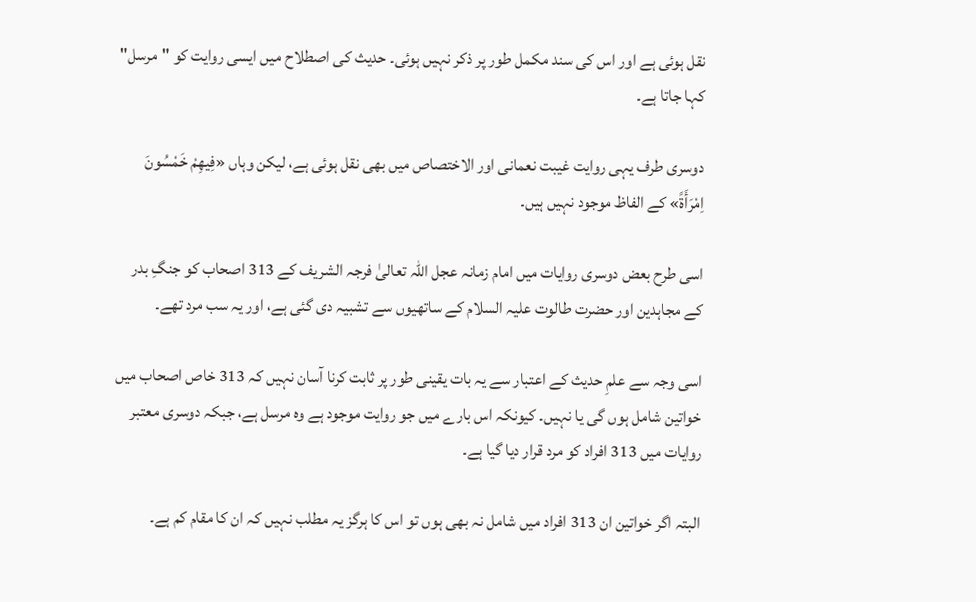نقل ہوئی ہے اور اس کی سند مکمل طور پر ذکر نہیں ہوئی۔ حدیث کی اصطلاح میں ایسی روایت کو "مرسل" کہا جاتا ہے۔

دوسری طرف یہی روایت غیبت نعمانی اور الاختصاص میں بھی نقل ہوئی ہے، لیکن وہاں «فِیهِمْ خَمْسُونَ اِمْرَأَةً» کے الفاظ موجود نہیں ہیں۔

اسی طرح بعض دوسری روایات میں امام زمانہ عجل اللہ تعالیٰ فرجہ الشریف کے 313 اصحاب کو جنگِ بدر کے مجاہدین اور حضرت طالوت علیہ السلام کے ساتھیوں سے تشبیہ دی گئی ہے، اور یہ سب مرد تھے۔

اسی وجہ سے علمِ حدیث کے اعتبار سے یہ بات یقینی طور پر ثابت کرنا آسان نہیں کہ 313 خاص اصحاب میں خواتین شامل ہوں گی یا نہیں۔ کیونکہ اس بارے میں جو روایت موجود ہے وہ مرسل ہے، جبکہ دوسری معتبر روایات میں 313 افراد کو مرد قرار دیا گیا ہے۔

البتہ اگر خواتین ان 313 افراد میں شامل نہ بھی ہوں تو اس کا ہرگز یہ مطلب نہیں کہ ان کا مقام کم ہے۔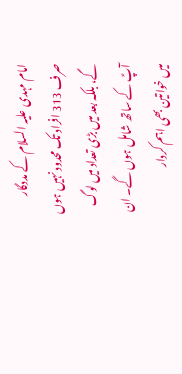امام مہدی علیہ السلام کے مددگار صرف 313 افراد تک محدود نہیں ہوں گے، بلکہ بعد میں بڑی تعداد میں لوگ آپؑ کے ساتھ شامل ہوں گے۔ ان میں خواتین بھی اہم کردار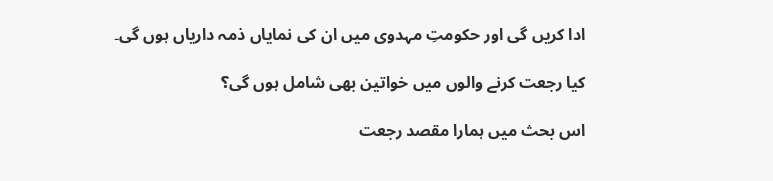ادا کریں گی اور حکومتِ مہدوی میں ان کی نمایاں ذمہ داریاں ہوں گی۔

کیا رجعت کرنے والوں میں خواتین بھی شامل ہوں گی؟

اس بحث میں ہمارا مقصد رجعت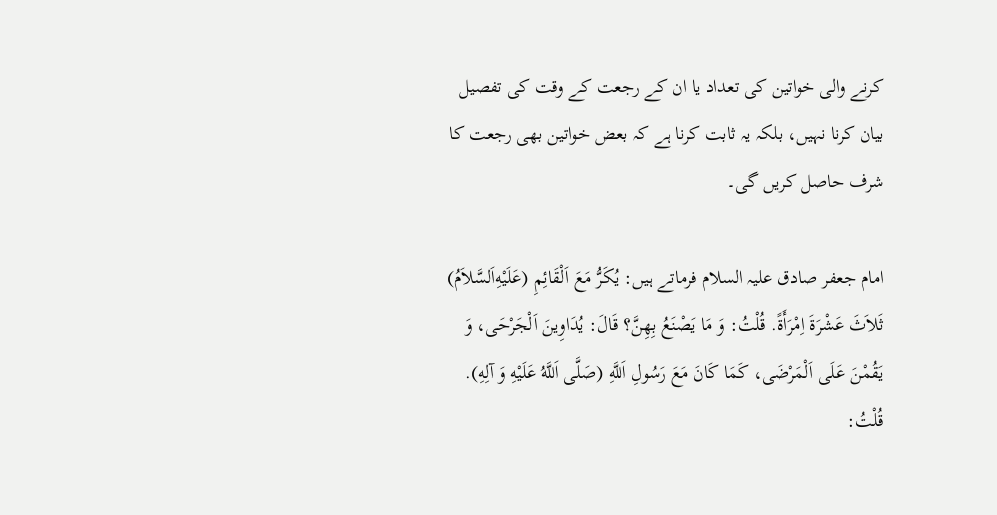کرنے والی خواتین کی تعداد یا ان کے رجعت کے وقت کی تفصیل بیان کرنا نہیں، بلکہ یہ ثابت کرنا ہے کہ بعض خواتین بھی رجعت کا شرف حاصل کریں گی۔

امام جعفر صادق علیہ السلام فرماتے ہیں: یُکَرُّ مَعَ اَلْقَائِمِ (عَلَیْهِ‌اَلسَّلاَمُ) ثَلاَثَ عَشْرَةَ اِمْرَأَةً. قُلْتُ: وَ مَا یَصْنَعُ بِهِنَّ؟ قَالَ: یُدَاوِینَ اَلْجَرْحَی، وَ یَقُمْنَ عَلَی اَلْمَرْضَی، کَمَا کَانَ مَعَ رَسُولِ اَللَّهِ (صَلَّی اَللَّهُ عَلَیْهِ وَ آلِهِ). قُلْتُ: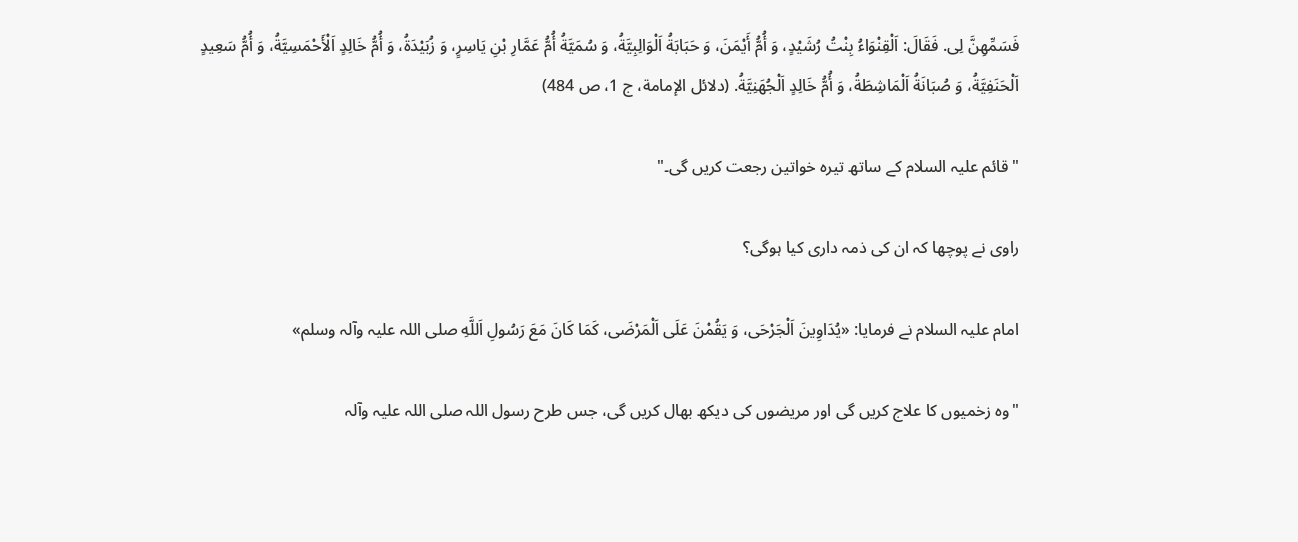فَسَمِّهِنَّ لِی. فَقَالَ: اَلْقِنْوَاءُ بِنْتُ رُشَیْدٍ، وَ أُمُّ أَیْمَنَ، وَ حَبَابَةُ اَلْوَالِبِیَّةُ، وَ سُمَیَّةُ أُمُّ عَمَّارِ بْنِ یَاسِرٍ، وَ زُبَیْدَةُ، وَ أُمُّ خَالِدٍ اَلْأَحْمَسِیَّةُ، وَ أُمُّ سَعِیدٍ اَلْحَنَفِیَّةُ، وَ صُبَانَةُ اَلْمَاشِطَةُ، وَ أُمُّ خَالِدٍ اَلْجُهَنِیَّةُ. (دلائل الإمامة، ج 1، ص 484)

"قائم علیہ السلام کے ساتھ تیرہ خواتین رجعت کریں گی۔"

راوی نے پوچھا کہ ان کی ذمہ داری کیا ہوگی؟

امام علیہ السلام نے فرمایا: «یُدَاوِینَ اَلْجَرْحَی، وَ یَقُمْنَ عَلَی اَلْمَرْضَی، کَمَا کَانَ مَعَ رَسُولِ اَللَّهِ صلی اللہ علیہ وآلہ وسلم»

"وہ زخمیوں کا علاج کریں گی اور مریضوں کی دیکھ بھال کریں گی، جس طرح رسول اللہ صلی اللہ علیہ وآلہ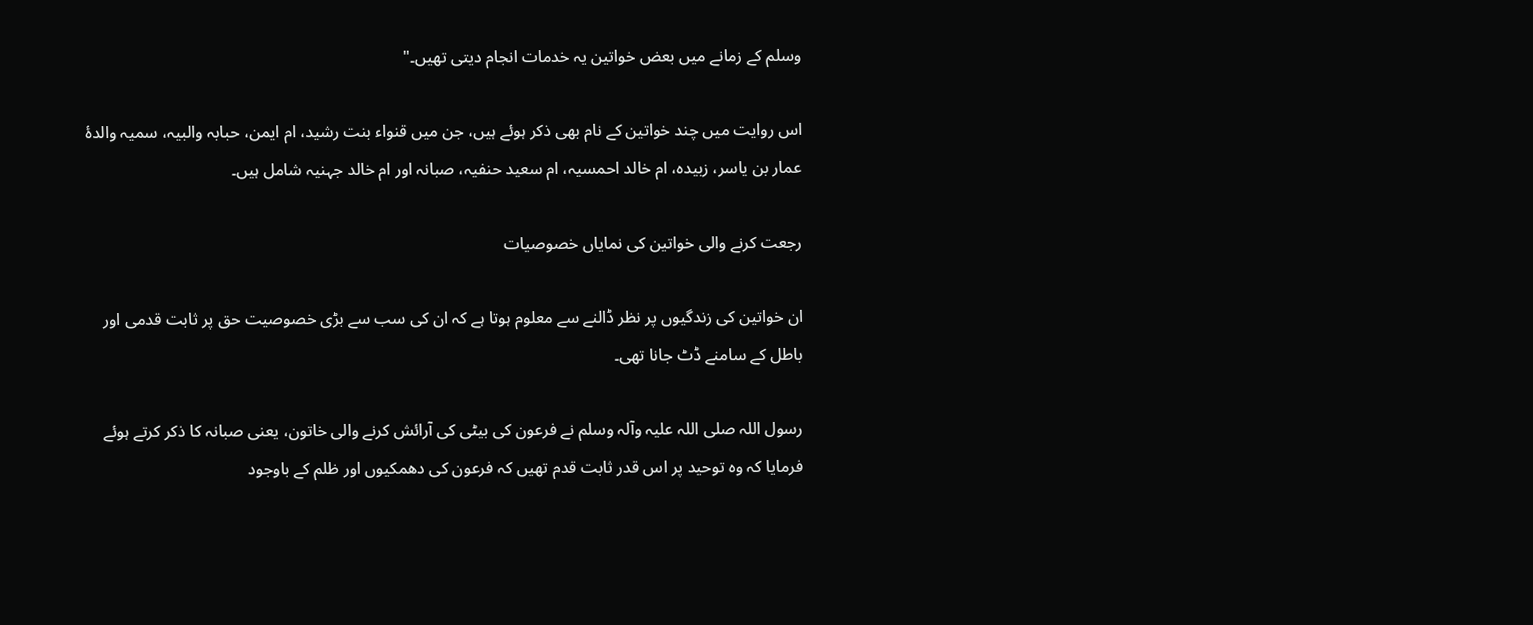وسلم کے زمانے میں بعض خواتین یہ خدمات انجام دیتی تھیں۔"

اس روایت میں چند خواتین کے نام بھی ذکر ہوئے ہیں، جن میں قنواء بنت رشید، ام ایمن، حبابہ والبیہ، سمیہ والدۂ عمار بن یاسر، زبیدہ، ام خالد احمسیہ، ام سعید حنفیہ، صبانہ اور ام خالد جہنیہ شامل ہیں۔

رجعت کرنے والی خواتین کی نمایاں خصوصیات

ان خواتین کی زندگیوں پر نظر ڈالنے سے معلوم ہوتا ہے کہ ان کی سب سے بڑی خصوصیت حق پر ثابت قدمی اور باطل کے سامنے ڈٹ جانا تھی۔

رسول اللہ صلی اللہ علیہ وآلہ وسلم نے فرعون کی بیٹی کی آرائش کرنے والی خاتون، یعنی صبانہ کا ذکر کرتے ہوئے فرمایا کہ وہ توحید پر اس قدر ثابت قدم تھیں کہ فرعون کی دھمکیوں اور ظلم کے باوجود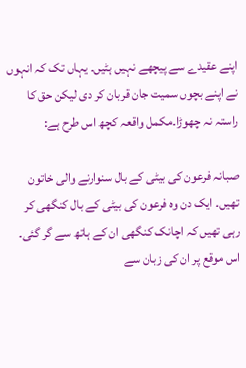اپنے عقیدے سے پیچھے نہیں ہٹیں۔ یہاں تک کہ انہوں نے اپنے بچوں سمیت جان قربان کر دی لیکن حق کا راستہ نہ چھوڑا۔مکمل واقعہ کچھ اس طرح ہے:

صبانہ فرعون کی بیٹی کے بال سنوارنے والی خاتون تھیں۔ ایک دن وہ فرعون کی بیٹی کے بال کنگھی کر رہی تھیں کہ اچانک کنگھی ان کے ہاتھ سے گر گئی۔ اس موقع پر ان کی زبان سے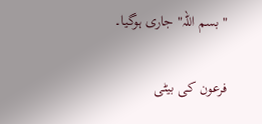"بسم اللہ" جاری ہوگیا۔

فرعون کی بیٹی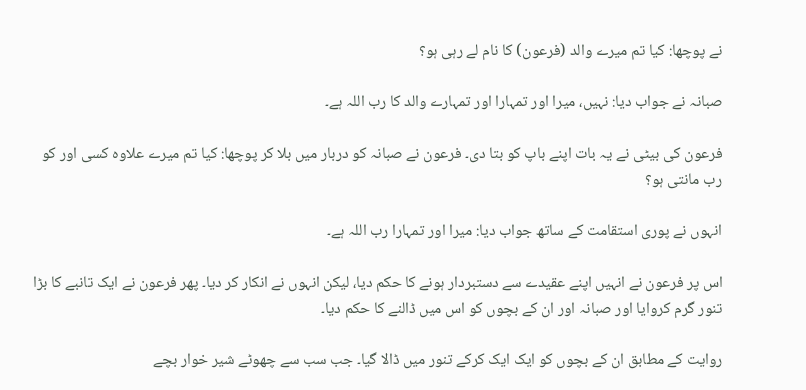نے پوچھا: کیا تم میرے والد (فرعون) کا نام لے رہی ہو؟

صبانہ نے جواب دیا: نہیں، میرا اور تمہارا اور تمہارے والد کا رب اللہ ہے۔

فرعون کی بیٹی نے یہ بات اپنے باپ کو بتا دی۔ فرعون نے صبانہ کو دربار میں بلا کر پوچھا: کیا تم میرے علاوہ کسی اور کو رب مانتی ہو؟

انہوں نے پوری استقامت کے ساتھ جواب دیا: میرا اور تمہارا رب اللہ ہے۔

اس پر فرعون نے انہیں اپنے عقیدے سے دستبردار ہونے کا حکم دیا، لیکن انہوں نے انکار کر دیا۔ پھر فرعون نے ایک تانبے کا بڑا تنور گرم کروایا اور صبانہ اور ان کے بچوں کو اس میں ڈالنے کا حکم دیا۔

روایت کے مطابق ان کے بچوں کو ایک ایک کرکے تنور میں ڈالا گیا۔ جب سب سے چھوٹے شیر خوار بچے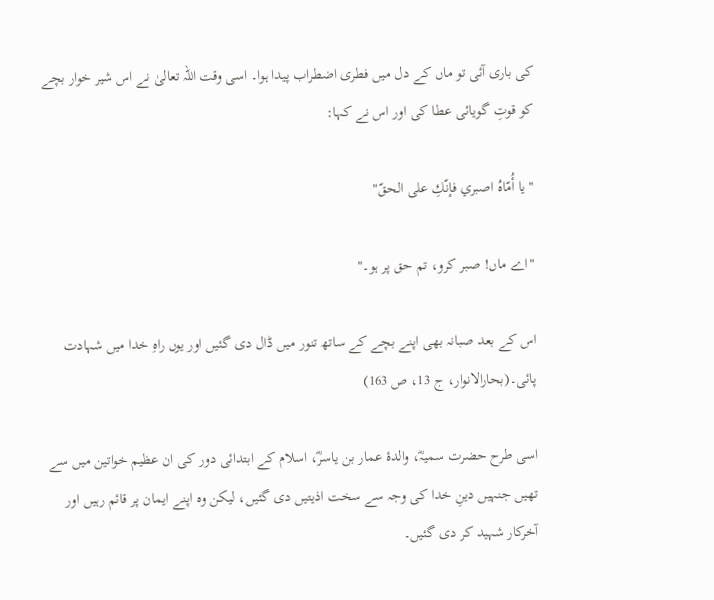کی باری آئی تو ماں کے دل میں فطری اضطراب پیدا ہوا۔ اسی وقت اللہ تعالیٰ نے اس شیر خوار بچے کو قوتِ گویائی عطا کی اور اس نے کہا:

"یا أُمّاهُ اصبري فإنّكِ على الحقّ"

"اے ماں! صبر کرو، تم حق پر ہو۔"

اس کے بعد صبانہ بھی اپنے بچے کے ساتھ تنور میں ڈال دی گئیں اور یوں راہِ خدا میں شہادت پائی۔(بحارالانوار، ج 13، ص 163)

اسی طرح حضرت سمیہؓ، والدۂ عمار بن یاسرؓ، اسلام کے ابتدائی دور کی ان عظیم خواتین میں سے تھیں جنہیں دینِ خدا کی وجہ سے سخت اذیتیں دی گئیں، لیکن وہ اپنے ایمان پر قائم رہیں اور آخرکار شہید کر دی گئیں۔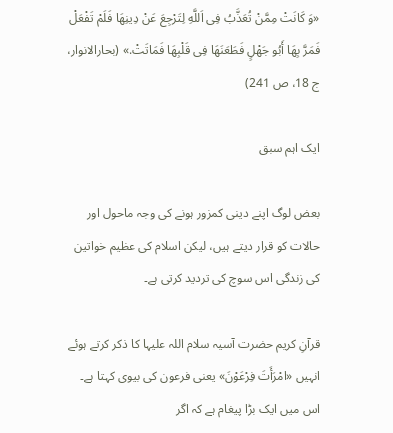«وَ کَانَتْ مِمَّنْ تُعَذَّبُ فِی اَللَّهِ لِتَرْجِعَ عَنْ دِینِهَا فَلَمْ تَفْعَلْ فَمَرَّ بِهَا أَبُو جَهْلٍ فَطَعَنَهَا فِی قَلْبِهَا فَمَاتَتْ.» (بحارالانوار، ج 18، ص 241)

ایک اہم سبق

بعض لوگ اپنے دینی کمزور ہونے کی وجہ ماحول اور حالات کو قرار دیتے ہیں، لیکن اسلام کی عظیم خواتین کی زندگی اس سوچ کی تردید کرتی ہے۔

قرآنِ کریم حضرت آسیہ سلام اللہ علیہا کا ذکر کرتے ہوئے انہیں «امْرَأَتَ فِرْعَوْنَ» یعنی فرعون کی بیوی کہتا ہے۔ اس میں ایک بڑا پیغام ہے کہ اگر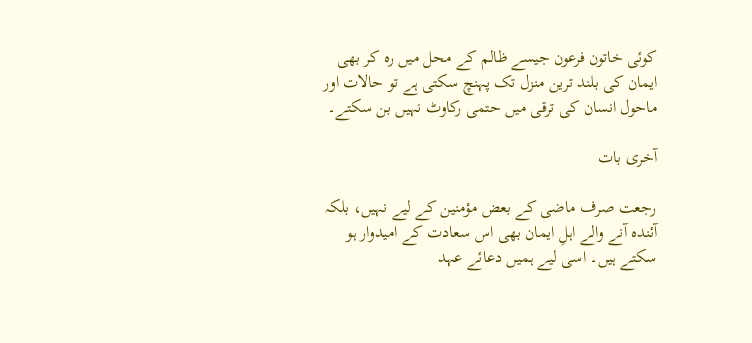کوئی خاتون فرعون جیسے ظالم کے محل میں رہ کر بھی ایمان کی بلند ترین منزل تک پہنچ سکتی ہے تو حالات اور ماحول انسان کی ترقی میں حتمی رکاوٹ نہیں بن سکتے۔

آخری بات

رجعت صرف ماضی کے بعض مؤمنین کے لیے نہیں، بلکہ آئندہ آنے والے اہلِ ایمان بھی اس سعادت کے امیدوار ہو سکتے ہیں۔ اسی لیے ہمیں دعائے عہد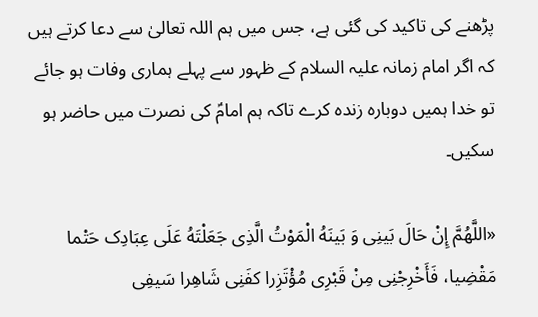پڑھنے کی تاکید کی گئی ہے، جس میں ہم اللہ تعالیٰ سے دعا کرتے ہیں کہ اگر امام زمانہ علیہ السلام کے ظہور سے پہلے ہماری وفات ہو جائے تو خدا ہمیں دوبارہ زندہ کرے تاکہ ہم امامؑ کی نصرت میں حاضر ہو سکیں۔

«اللَّهُمَّ إِنْ حَالَ بَینِی وَ بَینَهُ الْمَوْتُ الَّذِی جَعَلْتَهُ عَلَی عِبَادِک حَتْما مَقْضِیا، فَأَخْرِجْنِی مِنْ قَبْرِی مُؤْتَزِرا کفَنِی شَاهِرا سَیفِی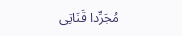مُجَرِّدا قَنَاتِی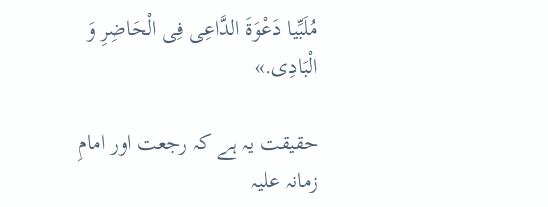مُلَبِّیا دَعْوَةَ الدَّاعِی فِی الْحَاضِرِ وَ الْبَادِی.»

حقیقت یہ ہے کہ رجعت اور امامِ زمانہ علیہ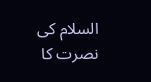السلام کی نصرت کا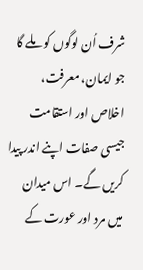شرف اُن لوگوں کو ملے گا جو ایمان، معرفت، اخلاص اور استقامت جیسی صفات اپنے اندر پیدا کریں گے۔ اس میدان میں مرد اور عورت کے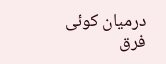درمیان کوئی فرق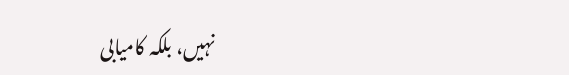نہیں، بلکہ کامیابی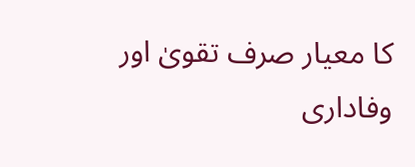کا معیار صرف تقویٰ اور وفاداری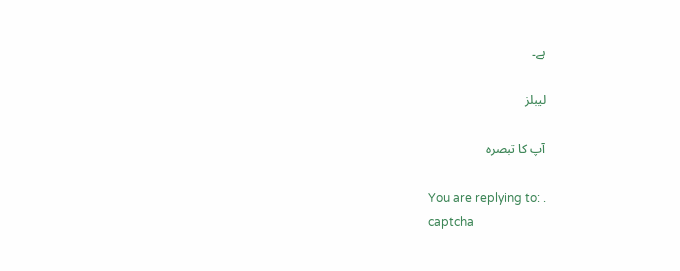ہے۔

لیبلز

آپ کا تبصرہ

You are replying to: .
captcha